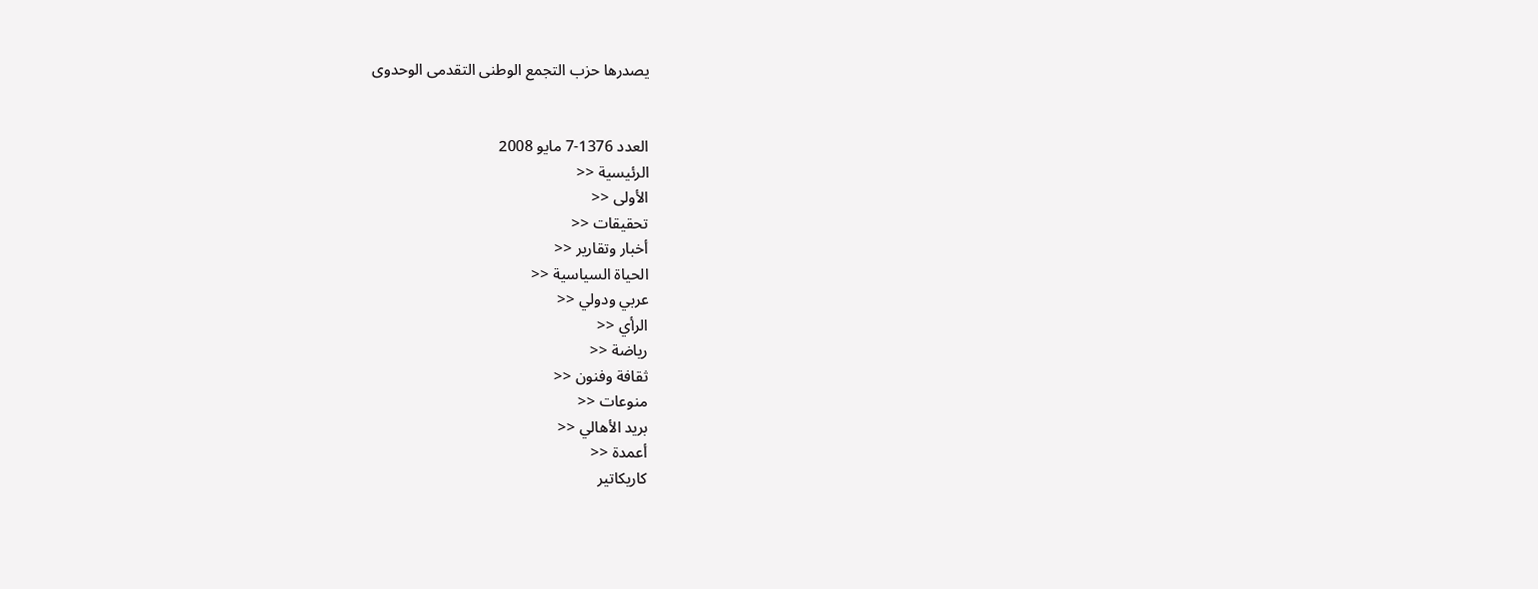يصدرها حزب التجمع الوطنى التقدمى الوحدوى


العدد 1376-7 مايو 2008
الرئيسية <<
الأولى <<
تحقيقات <<
أخبار وتقارير <<
الحياة السياسية <<
عربي ودولي <<
الرأي <<
رياضة <<
ثقافة وفنون <<
منوعات <<
بريد الأهالي <<
أعمدة <<
كاريكاتير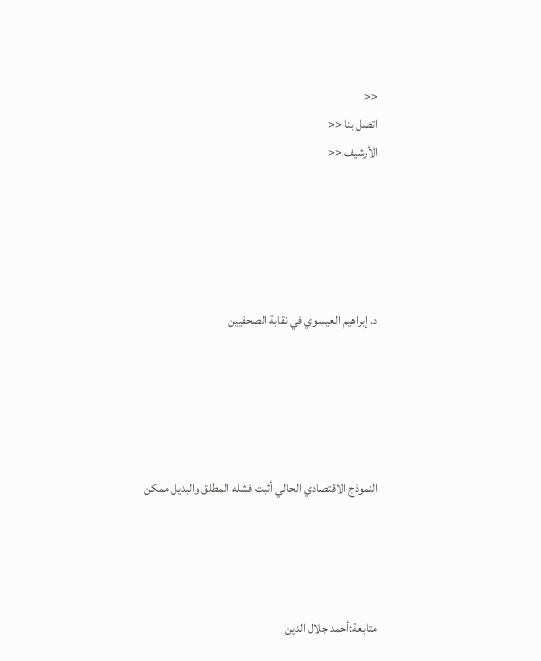<<
اتصل بنا <<
الأرشيف <<





د. إبراهيم العيسوي في نقابة الصحفيين





النموذج الاقتصادي الحالي أثبت فشله المطلق والبديل ممكن




متابعة:أحمد جلال الدين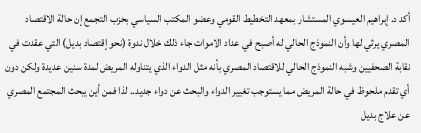أكد د. إبراهيم العيسوي المستشار بمعهد التخطيط القومي وعضو المكتب السياسي بحزب التجمع إن حالة الاقتصاد المصري يرثي لها وأن النموذج الحالي له أصبح في عداد الاموات جاء ذلك خلال ندوة (نحو إقتصاد بديل) التي عقدت في نقابة الصحفيين وشبه النموذج الحالي للاقتصاد المصري بأنه مثل الدواء الذي يتناوله المريض لمدة سنين عديدة ولكن دون أي تقدم ملحوظ في حالة المريض مما يستوجب تغيير الدواء والبحث عن دواء جديد.. لذا فمن أين يبحث المجتمع المصري عن علاج بديل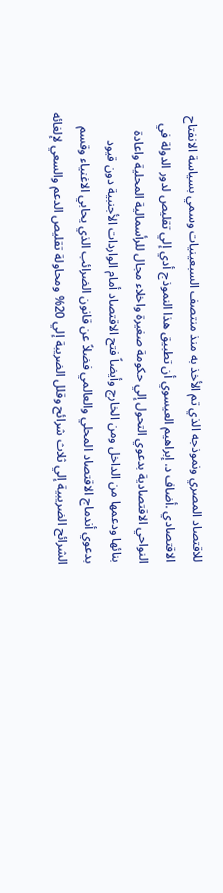للاقتصاد المصري ونموذجه الذي تم الأخذ به منذ منتصف السبعينيات وسمي بسياسة الانفتاح الاقتصادي .أضاف د. إبراهيم العيسوي أن تطبيق هذا النموذج أدي إلي تقليص لدور الدولة في النواحي الاقتصادية بدعوي التحول إلي حكومة صغيرة واخلاء مجال للرأسمالية المحلية واعادة بنائها ودعمها من الداخل ومن الخارج وأيضاً فتح الاقتصاد أمام الواردات الأجنبية دون قيود بدعوي أندماج الاقتصاد المحلي والعالمي فضلاً عن قانون الضرائب الذي يحابي الاغنياء وقسم الشرائح الضريبية إلي ثلاث شرائح وقلل الضريبة إلي 20% ومحاولة تقليص الدعم والسعي لإلغائه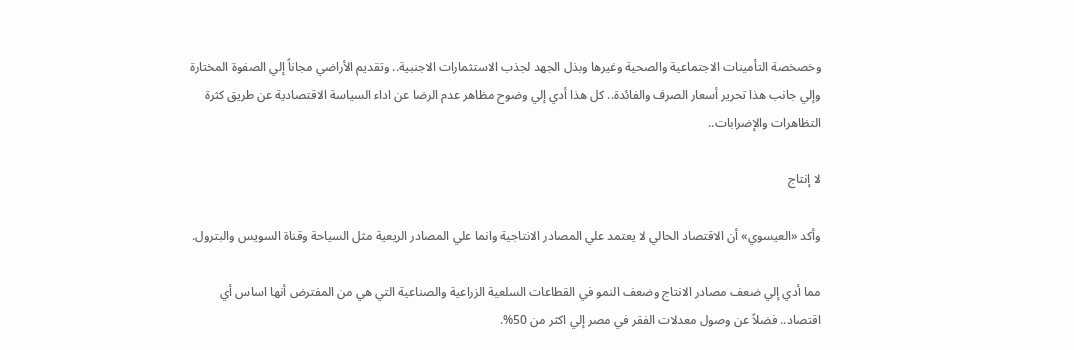وخصخصة التأمينات الاجتماعية والصحية وغيرها وبذل الجهد لجذب الاستثمارات الاجنبية.. وتقديم الأراضي مجاناً إلي الصفوة المختارة وإلي جانب هذا تحرير أسعار الصرف والفائدة.. كل هذا أدي إلي وضوح مظاهر عدم الرضا عن اداء السياسة الاقتصادية عن طريق كثرة التظاهرات والإضرابات..

لا إنتاج

وأكد «العيسوي» أن الاقتصاد الحالي لا يعتمد علي المصادر الانتاجية وانما علي المصادر الريعية مثل السياحة وقناة السويس والبترول.

مما أدي إلي ضعف مصادر الانتاج وضعف النمو في القطاعات السلعية الزراعية والصناعية التي هي من المفترض أنها اساس أي اقتصاد.. فضلاً عن وصول معدلات الفقر في مصر إلي اكثر من 50%.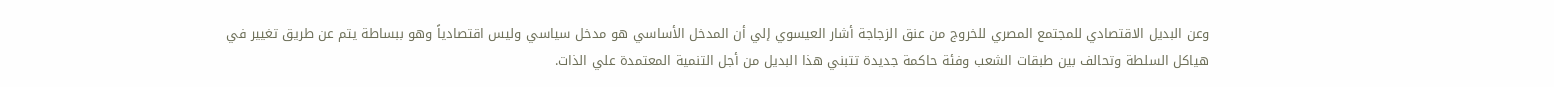وعن البديل الاقتصادي للمجتمع المصري للخروج من عنق الزجاجة أشار العيسوي إلي أن المدخل الأساسي هو مدخل سياسي وليس اقتصادياً وهو ببساطة يتم عن طريق تغيير في هياكل السلطة وتحالف بين طبقات الشعب وفئة حاكمة جديدة تتبني هذا البديل من أجل التنمية المعتمدة علي الذات.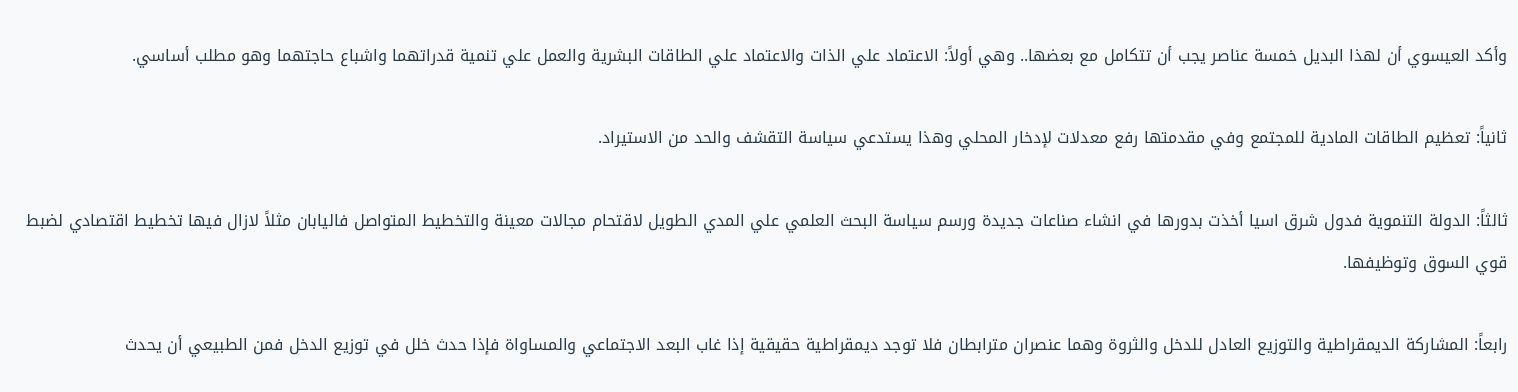وأكد العيسوي أن لهذا البديل خمسة عناصر يجب أن تتكامل مع بعضها.. وهي أولاً: الاعتماد علي الذات والاعتماد علي الطاقات البشرية والعمل علي تنمية قدراتهما واشباع حاجتهما وهو مطلب أساسي.

ثانياً: تعظيم الطاقات المادية للمجتمع وفي مقدمتها رفع معدلات لإدخار المحلي وهذا يستدعي سياسة التقشف والحد من الاستيراد.

ثالثاً: الدولة التنموية فدول شرق اسيا أخذت بدورها في انشاء صناعات جديدة ورسم سياسة البحث العلمي علي المدي الطويل لاقتحام مجالات معينة والتخطيط المتواصل فاليابان مثلاً لازال فيها تخطيط اقتصادي لضبط قوي السوق وتوظيفها.

رابعاً: المشاركة الديمقراطية والتوزيع العادل للدخل والثروة وهما عنصران مترابطان فلا توجد ديمقراطية حقيقية إذا غاب البعد الاجتماعي والمساواة فإذا حدث خلل في توزيع الدخل فمن الطبيعي أن يحدث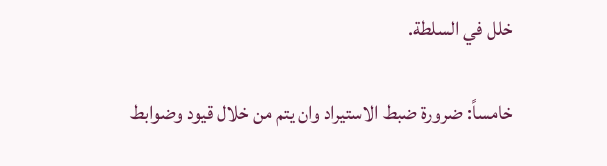خلل في السلطة.

خامساً: ضرورة ضبط الاستيراد وان يتم من خلال قيود وضوابط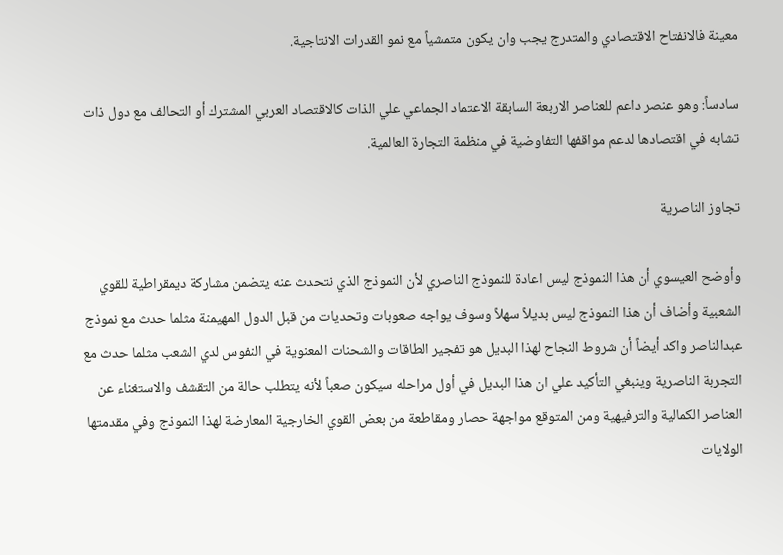معينة فالانفتاح الاقتصادي والمتدرج يجب وان يكون متمشياً مع نمو القدرات الانتاجية.

سادساً: وهو عنصر داعم للعناصر الاربعة السابقة الاعتماد الجماعي علي الذات كالاقتصاد العربي المشترك أو التحالف مع دول ذات تشابه في اقتصادها لدعم مواقفها التفاوضية في منظمة التجارة العالمية.

تجاوز الناصرية

وأوضح العيسوي أن هذا النموذج ليس اعادة للنموذج الناصري لأن النموذج الذي نتحدث عنه يتضمن مشاركة ديمقراطية للقوي الشعبية وأضاف أن هذا النموذج ليس بديلاً سهلاً وسوف يواجه صعوبات وتحديات من قبل الدول المهيمنة مثلما حدث مع نموذج عبدالناصر واكد أيضاً أن شروط النجاح لهذا البديل هو تفجير الطاقات والشحنات المعنوية في النفوس لدي الشعب مثلما حدث مع التجربة الناصرية وينبغي التأكيد علي ان هذا البديل في أول مراحله سيكون صعباً لأنه يتطلب حالة من التقشف والاستغناء عن العناصر الكمالية والترفيهية ومن المتوقع مواجهة حصار ومقاطعة من بعض القوي الخارجية المعارضة لهذا النموذج وفي مقدمتها الولايات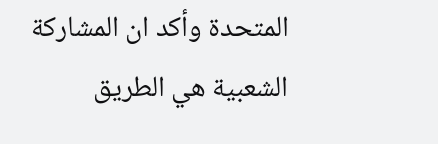المتحدة وأكد ان المشاركة الشعبية هي الطريق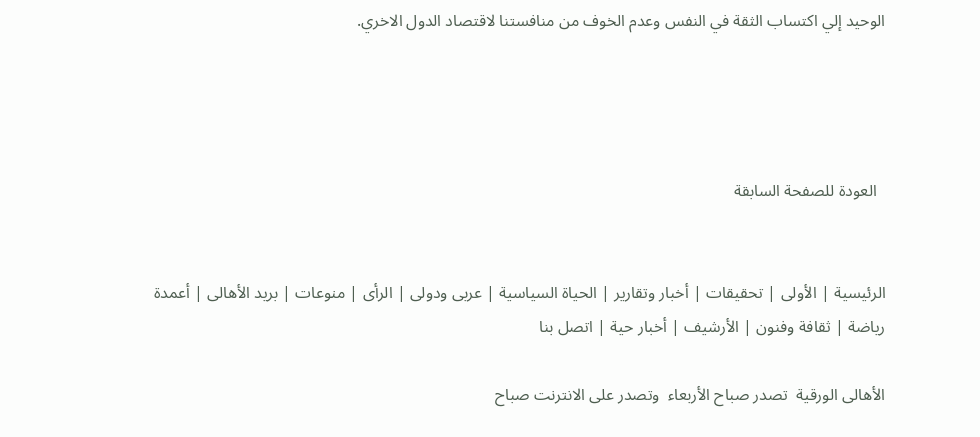الوحيد إلي اكتساب الثقة في النفس وعدم الخوف من منافستنا لاقتصاد الدول الاخري.




  العودة للصفحة السابقة


الرئيسية | الأولى | تحقيقات | أخبار وتقارير | الحياة السياسية | عربى ودولى | الرأى | منوعات | بريد الأهالى | أعمدة
رياضة | ثقافة وفنون | الأرشيف | أخبار حية | اتصل بنا

الأهالى الورقية  تصدر صباح الأربعاء  وتصدر على الانترنت صباح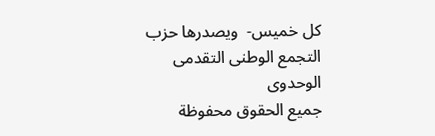كل خميس-  ويصدرها حزب التجمع الوطنى التقدمى الوحدوى
جميع الحقوق محفوظة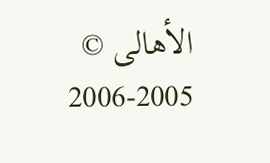الأهالى © 2005-2006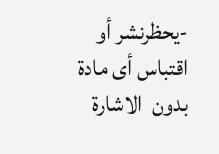-يحظرنشر أو اقتباس أى مادة بدون  الاشارة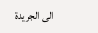الى الجريدة